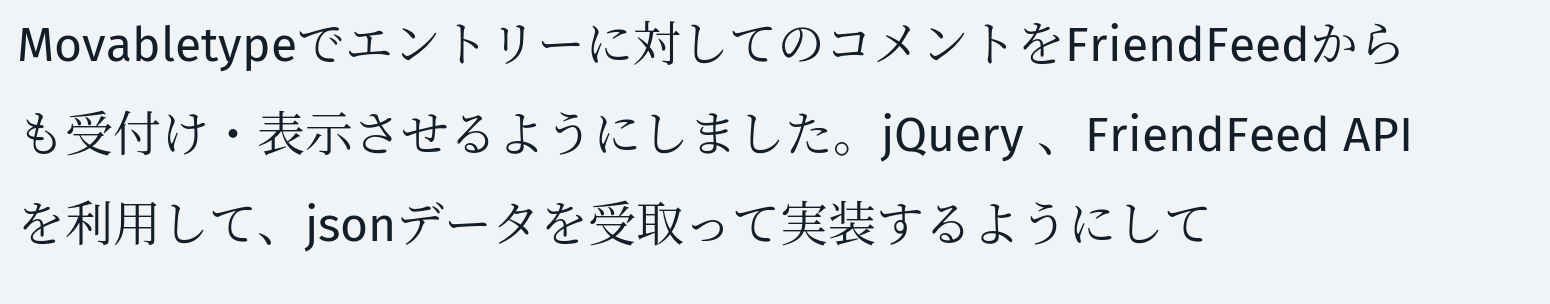Movabletypeでエントリーに対してのコメントをFriendFeedからも受付け・表示させるようにしました。jQuery 、FriendFeed APIを利用して、jsonデータを受取って実装するようにして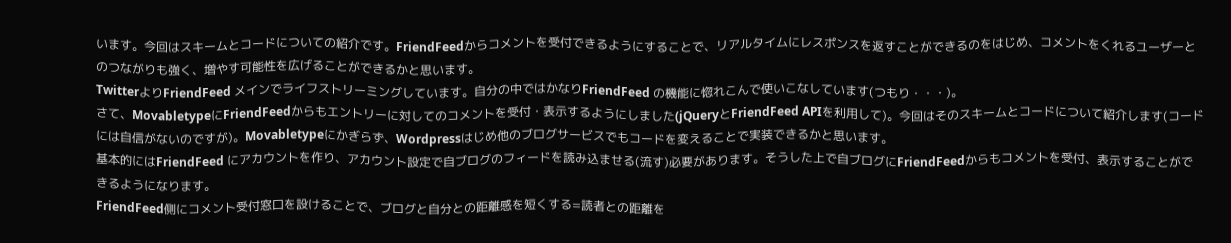います。今回はスキームとコードについての紹介です。FriendFeedからコメントを受付できるようにすることで、リアルタイムにレスポンスを返すことができるのをはじめ、コメントをくれるユーザーとのつながりも強く、増やす可能性を広げることができるかと思います。
TwitterよりFriendFeed メインでライフストリーミングしています。自分の中ではかなりFriendFeed の機能に惚れこんで使いこなしています(つもり・・・)。
さて、MovabletypeにFriendFeedからもエントリーに対してのコメントを受付・表示するようにしました(jQueryとFriendFeed APIを利用して)。今回はそのスキームとコードについて紹介します(コードには自信がないのですが)。Movabletypeにかぎらず、Wordpressはじめ他のブログサービスでもコードを変えることで実装できるかと思います。
基本的にはFriendFeed にアカウントを作り、アカウント設定で自ブログのフィードを読み込ませる(流す)必要があります。そうした上で自ブログにFriendFeedからもコメントを受付、表示することができるようになります。
FriendFeed側にコメント受付窓口を設けることで、ブログと自分との距離感を短くする=読者との距離を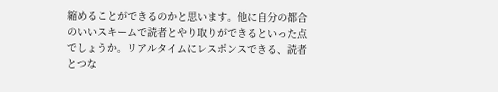縮めることができるのかと思います。他に自分の都合のいいスキームで読者とやり取りができるといった点でしょうか。リアルタイムにレスポンスできる、読者とつな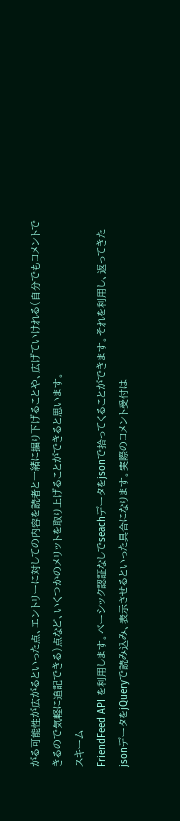がる可能性が広がるといった点、エントリーに対しての内容を読者と一緒に掘り下げることや、広げていけれる(自分でもコメントできるので気軽に追記できる)点など、いくつかのメリットを取り上げることができると思います。
スキーム
FriendFeed API を利用します。ベーシック認証なしでseachデータをjsonで拾ってくることができます。それを利用し、返ってきたjsonデータをjQueryで読み込み、表示させるといった具合になります。実際のコメント受付は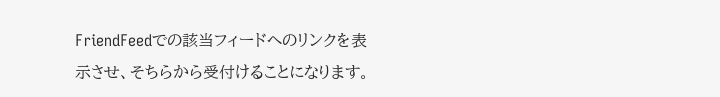FriendFeedでの該当フィードへのリンクを表示させ、そちらから受付けることになります。